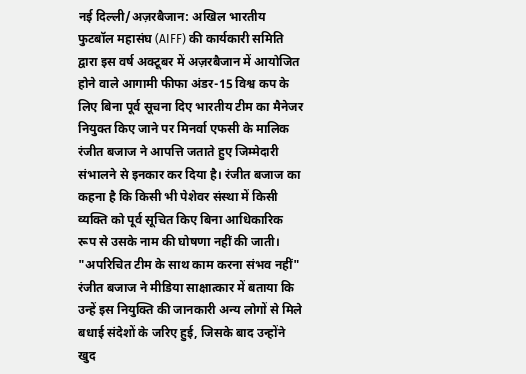नई दिल्ली/अज़रबैजान: अखिल भारतीय फुटबॉल महासंघ (AIFF) की कार्यकारी समिति द्वारा इस वर्ष अक्टूबर में अज़रबैजान में आयोजित होने वाले आगामी फीफा अंडर-15 विश्व कप के लिए बिना पूर्व सूचना दिए भारतीय टीम का मैनेजर नियुक्त किए जाने पर मिनर्वा एफसी के मालिक रंजीत बजाज ने आपत्ति जताते हुए जिम्मेदारी संभालने से इनकार कर दिया है। रंजीत बजाज का कहना है कि किसी भी पेशेवर संस्था में किसी व्यक्ति को पूर्व सूचित किए बिना आधिकारिक रूप से उसके नाम की घोषणा नहीं की जाती।
"अपरिचित टीम के साथ काम करना संभव नहीं"
रंजीत बजाज ने मीडिया साक्षात्कार में बताया कि उन्हें इस नियुक्ति की जानकारी अन्य लोगों से मिले बधाई संदेशों के जरिए हुई, जिसके बाद उन्होंने खुद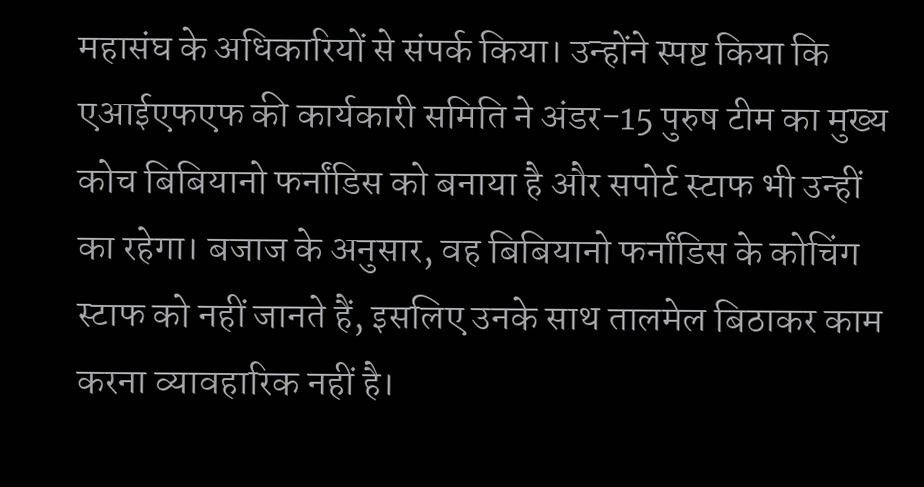महासंघ के अधिकारियों से संपर्क किया। उन्होंने स्पष्ट किया कि एआईएफएफ की कार्यकारी समिति ने अंडर-15 पुरुष टीम का मुख्य कोच बिबियानो फर्नांडिस को बनाया है और सपोर्ट स्टाफ भी उन्हीं का रहेगा। बजाज के अनुसार, वह बिबियानो फर्नांडिस के कोचिंग स्टाफ को नहीं जानते हैं, इसलिए उनके साथ तालमेल बिठाकर काम करना व्यावहारिक नहीं है।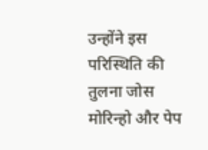उन्होंने इस परिस्थिति की तुलना जोस मोरिन्हो और पेप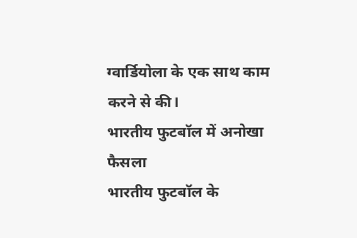ग्वार्डियोला के एक साथ काम करने से की।
भारतीय फुटबॉल में अनोखा फैसला
भारतीय फुटबॉल के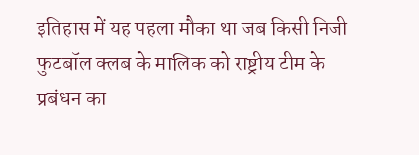इतिहास में यह पहला मौका था जब किसी निजी फुटबॉल क्लब के मालिक को राष्ट्रीय टीम के प्रबंधन का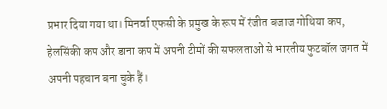प्रभार दिया गया था। मिनर्वा एफसी के प्रमुख के रूप में रंजीत बजाज गोथिया कप, हेलसिंकी कप और डाना कप में अपनी टीमों की सफलताओं से भारतीय फुटबॉल जगत में अपनी पहचान बना चुके हैं।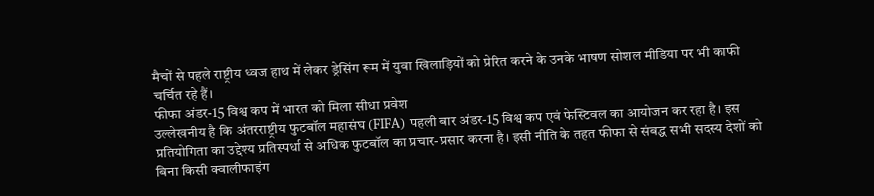मैचों से पहले राष्ट्रीय ध्वज हाथ में लेकर ड्रेसिंग रूम में युवा खिलाड़ियों को प्रेरित करने के उनके भाषण सोशल मीडिया पर भी काफी चर्चित रहे हैं।
फीफा अंडर-15 विश्व कप में भारत को मिला सीधा प्रवेश
उल्लेखनीय है कि अंतरराष्ट्रीय फुटबॉल महासंघ (FIFA) पहली बार अंडर-15 विश्व कप एवं फेस्टिवल का आयोजन कर रहा है। इस प्रतियोगिता का उद्देश्य प्रतिस्पर्धा से अधिक फुटबॉल का प्रचार-प्रसार करना है। इसी नीति के तहत फीफा से संबद्ध सभी सदस्य देशों को बिना किसी क्वालीफाइंग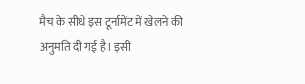मैच के सीधे इस टूर्नामेंट में खेलने की अनुमति दी गई है। इसी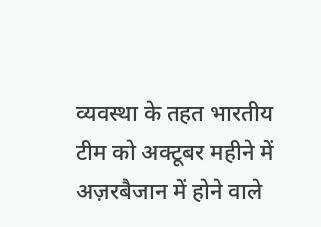व्यवस्था के तहत भारतीय टीम को अक्टूबर महीने में अज़रबैजान में होने वाले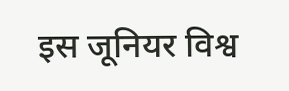इस जूनियर विश्व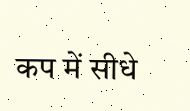कप में सीधे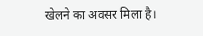खेलने का अवसर मिला है।